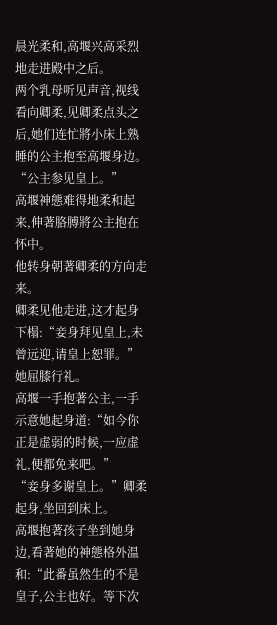晨光柔和,高堰兴高采烈地走进殿中之后。
两个乳母听见声音,视线看向卿柔,见卿柔点头之后,她们连忙將小床上熟睡的公主抱至高堰身边。
“公主参见皇上。”
高堰神態难得地柔和起来,伸著胳膊將公主抱在怀中。
他转身朝著卿柔的方向走来。
卿柔见他走进,这才起身下榻:“妾身拜见皇上,未曾远迎,请皇上恕罪。”
她屈膝行礼。
高堰一手抱著公主,一手示意她起身道:“如今你正是虚弱的时候,一应虚礼,便都免来吧。”
“妾身多谢皇上。”卿柔起身,坐回到床上。
高堰抱著孩子坐到她身边,看著她的神態格外温和:“此番虽然生的不是皇子,公主也好。等下次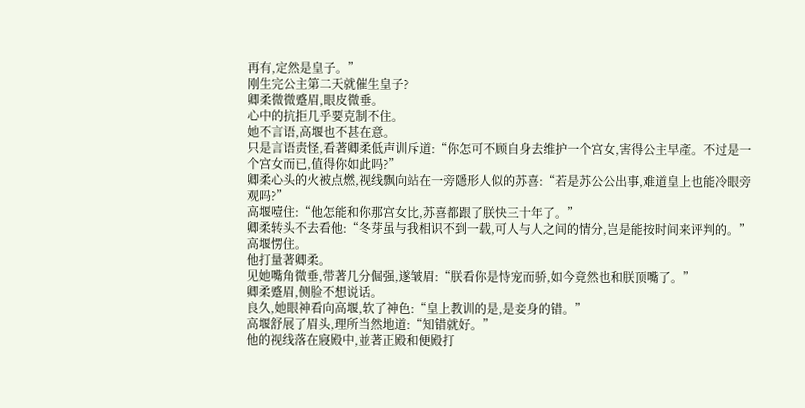再有,定然是皇子。”
刚生完公主第二天就催生皇子?
卿柔微微蹙眉,眼皮微垂。
心中的抗拒几乎要克制不住。
她不言语,高堰也不甚在意。
只是言语责怪,看著卿柔低声训斥道:“你怎可不顾自身去维护一个宫女,害得公主早產。不过是一个宫女而已,值得你如此吗?”
卿柔心头的火被点燃,视线飘向站在一旁隱形人似的苏喜:“若是苏公公出事,难道皇上也能冷眼旁观吗?”
高堰噎住:“他怎能和你那宫女比,苏喜都跟了朕快三十年了。”
卿柔转头不去看他:“冬芽虽与我相识不到一载,可人与人之间的情分,岂是能按时间来评判的。”
高堰愣住。
他打量著卿柔。
见她嘴角微垂,带著几分倔强,遂皱眉:“朕看你是恃宠而骄,如今竟然也和朕顶嘴了。”
卿柔蹙眉,侧脸不想说话。
良久,她眼神看向高堰,软了神色:“皇上教训的是,是妾身的错。”
高堰舒展了眉头,理所当然地道:“知错就好。”
他的视线落在寢殿中,並著正殿和便殿打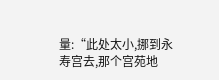量:“此处太小,挪到永寿宫去,那个宫苑地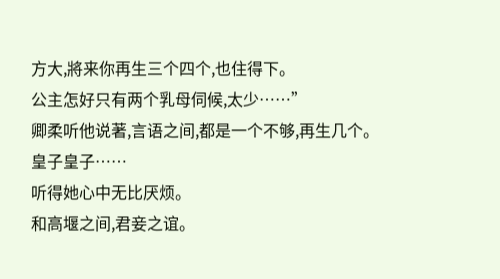方大,將来你再生三个四个,也住得下。
公主怎好只有两个乳母伺候,太少……”
卿柔听他说著,言语之间,都是一个不够,再生几个。
皇子皇子……
听得她心中无比厌烦。
和高堰之间,君妾之谊。